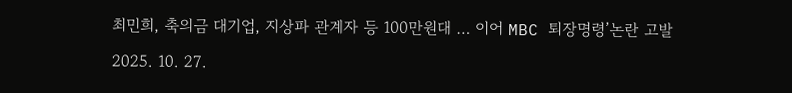최민희, 축의금 대기업, 지상파 관계자 등 100만원대 … 이어 MBC 퇴장명령’논란 고발

2025. 10. 27.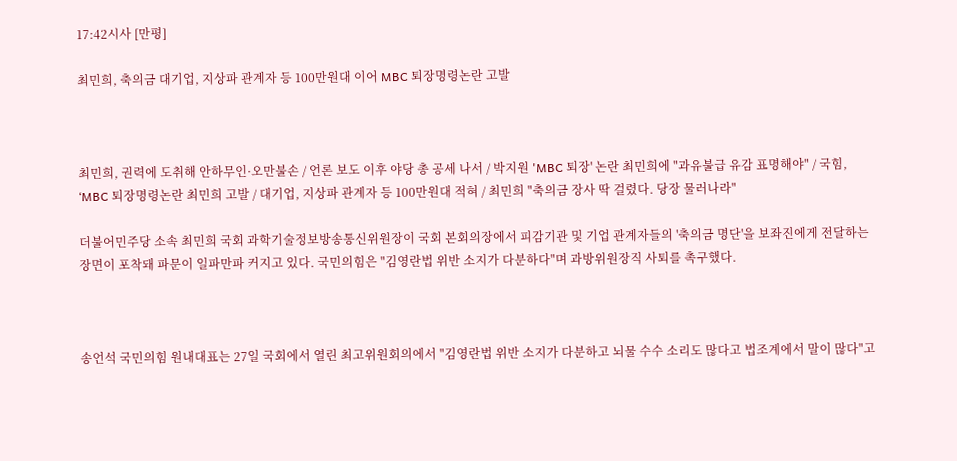17:42시사 [만평]

최민희, 축의금 대기업, 지상파 관계자 등 100만원대 이어 MBC 퇴장명령논란 고발



최민희, 권력에 도취해 안하무인·오만불손 / 언론 보도 이후 야당 총 공세 나서 / 박지원 'MBC 퇴장' 논란 최민희에 "과유불급 유감 표명해야" / 국힘, ‘MBC 퇴장명령논란 최민희 고발 / 대기업, 지상파 관계자 등 100만원대 적혀 / 최민희 "축의금 장사 딱 걸렸다. 당장 물러나라"

더불어민주당 소속 최민희 국회 과학기술정보방송통신위원장이 국회 본회의장에서 피감기관 및 기업 관계자들의 '축의금 명단'을 보좌진에게 전달하는 장면이 포착돼 파문이 일파만파 커지고 있다. 국민의힘은 "김영란법 위반 소지가 다분하다"며 과방위원장직 사퇴를 촉구했다.



송언석 국민의힘 원내대표는 27일 국회에서 열린 최고위원회의에서 "김영란법 위반 소지가 다분하고 뇌물 수수 소리도 많다고 법조계에서 말이 많다"고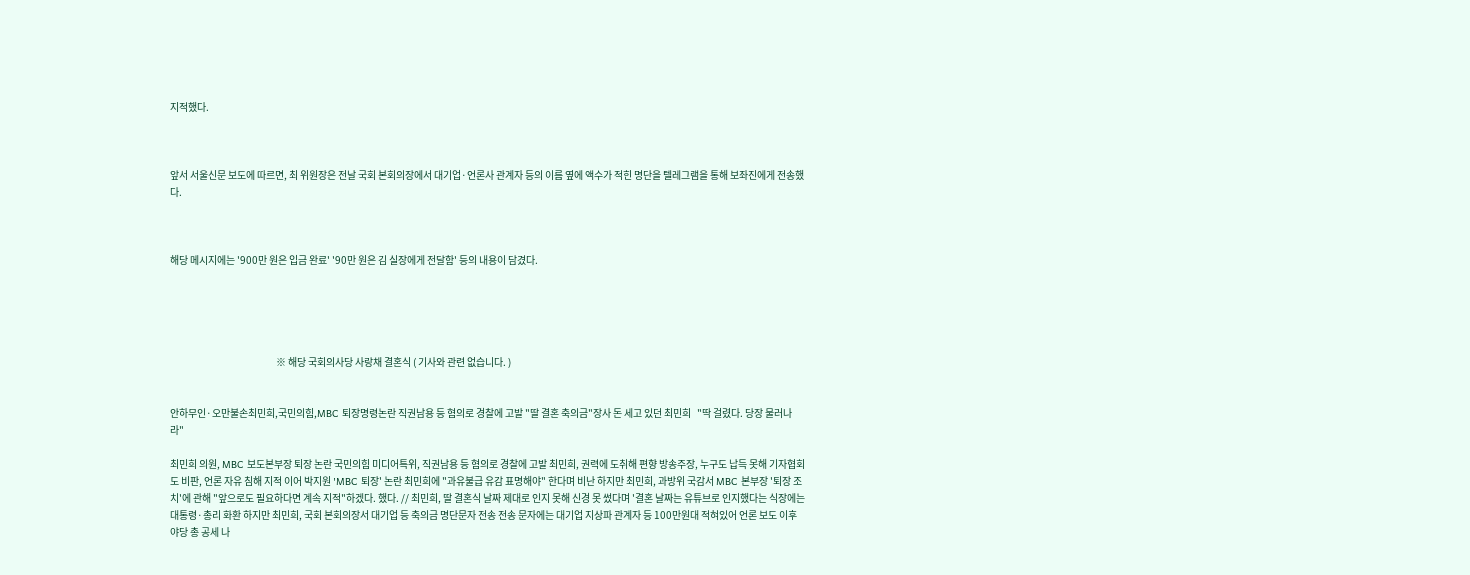지적했다.



앞서 서울신문 보도에 따르면, 최 위원장은 전날 국회 본회의장에서 대기업·언론사 관계자 등의 이름 옆에 액수가 적힌 명단을 텔레그램을 통해 보좌진에게 전송했다.



해당 메시지에는 '900만 원은 입금 완료' '90만 원은 김 실장에게 전달함' 등의 내용이 담겼다.





                                                     ※ 해당 국회의사당 사랑채 결혼식 ( 기사와 관련 없습니다. )


안하무인·오만불손최민희,국민의힘,MBC 퇴장명령논란 직권남용 등 혐의로 경찰에 고발 "딸 결혼 축의금"장사 돈 세고 있던 최민희   "딱 걸렸다. 당장 물러나라"

최민희 의원, MBC 보도본부장 퇴장 논란 국민의힘 미디어특위, 직권남용 등 혐의로 경찰에 고발 최민희, 권력에 도취해 편향 방송주장, 누구도 납득 못해 기자협회도 비판, 언론 자유 침해 지적 이어 박지원 'MBC 퇴장' 논란 최민희에 "과유불급 유감 표명해야" 한다며 비난 하지만 최민희, 과방위 국감서 MBC 본부장 '퇴장 조치'에 관해 "앞으로도 필요하다면 계속 지적"하겠다. 했다. // 최민희, 딸 결혼식 날짜 제대로 인지 못해 신경 못 썼다며 '결혼 날짜는 유튜브로 인지했다는 식장에는 대통령·총리 화환 하지만 최민희, 국회 본회의장서 대기업 등 축의금 명단문자 전송 전송 문자에는 대기업 지상파 관계자 등 100만원대 적혀있어 언론 보도 이후 야당 총 공세 나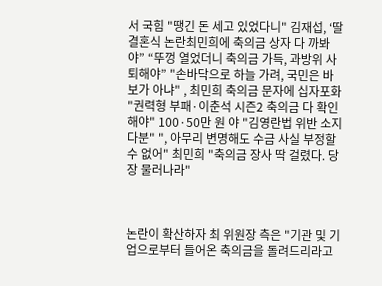서 국힘 "땡긴 돈 세고 있었다니" 김재섭, ‘딸 결혼식 논란최민희에 축의금 상자 다 까봐야” “뚜껑 열었더니 축의금 가득, 과방위 사퇴해야” "손바닥으로 하늘 가려, 국민은 바보가 아냐" , 최민희 축의금 문자에 십자포화 "권력형 부패·이춘석 시즌2 축의금 다 확인해야" 100·50만 원 야 "김영란법 위반 소지 다분" ", 아무리 변명해도 수금 사실 부정할 수 없어" 최민희 "축의금 장사 딱 걸렸다. 당장 물러나라"



논란이 확산하자 최 위원장 측은 "기관 및 기업으로부터 들어온 축의금을 돌려드리라고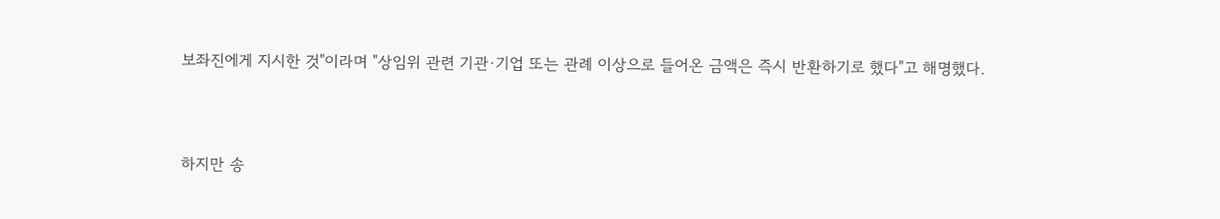보좌진에게 지시한 것"이라며 "상임위 관련 기관·기업 또는 관례 이상으로 들어온 금액은 즉시 반환하기로 했다"고 해명했다.



하지만 송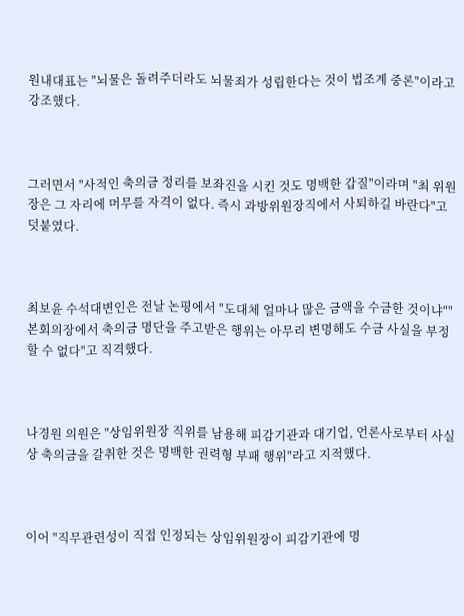원내대표는 "뇌물은 돌려주더라도 뇌물죄가 성립한다는 것이 법조계 중론"이라고 강조했다.



그러면서 "사적인 축의금 정리를 보좌진을 시킨 것도 명백한 갑질"이라며 "최 위원장은 그 자리에 머무를 자격이 없다. 즉시 과방위원장직에서 사퇴하길 바란다"고 덧붙였다.



최보윤 수석대변인은 전날 논평에서 "도대체 얼마나 많은 금액을 수금한 것이냐""본회의장에서 축의금 명단을 주고받은 행위는 아무리 변명해도 수금 사실을 부정할 수 없다"고 직격했다.



나경원 의원은 "상임위원장 직위를 남용해 피감기관과 대기업, 언론사로부터 사실상 축의금을 갈취한 것은 명백한 권력형 부패 행위"라고 지적했다.



이어 "직무관련성이 직접 인정되는 상임위원장이 피감기관에 명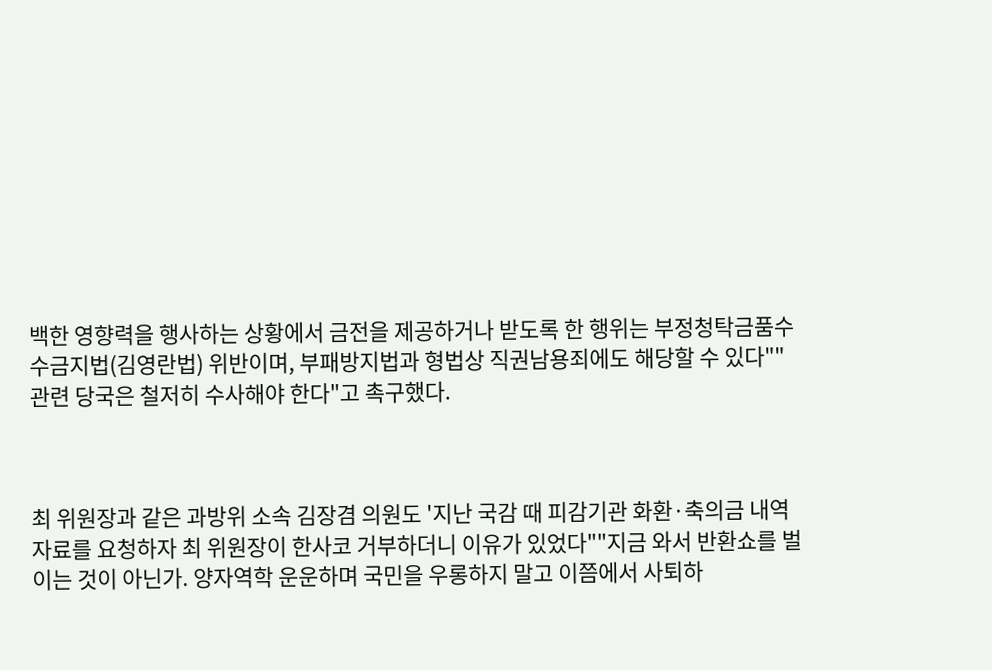백한 영향력을 행사하는 상황에서 금전을 제공하거나 받도록 한 행위는 부정청탁금품수수금지법(김영란법) 위반이며, 부패방지법과 형법상 직권남용죄에도 해당할 수 있다""관련 당국은 철저히 수사해야 한다"고 촉구했다.



최 위원장과 같은 과방위 소속 김장겸 의원도 '지난 국감 때 피감기관 화환·축의금 내역 자료를 요청하자 최 위원장이 한사코 거부하더니 이유가 있었다""지금 와서 반환쇼를 벌이는 것이 아닌가. 양자역학 운운하며 국민을 우롱하지 말고 이쯤에서 사퇴하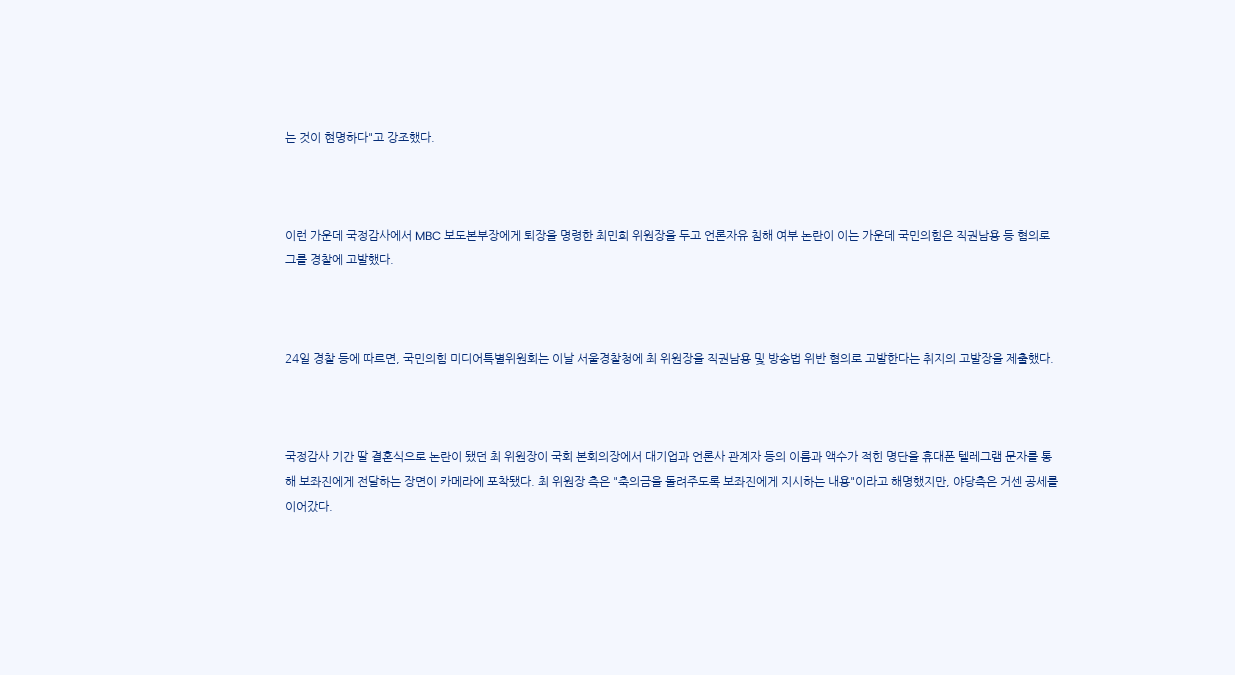는 것이 현명하다"고 강조했다.



이런 가운데 국정감사에서 MBC 보도본부장에게 퇴장을 명령한 최민희 위원장을 두고 언론자유 침해 여부 논란이 이는 가운데 국민의힘은 직권남용 등 혐의로 그를 경찰에 고발했다.



24일 경찰 등에 따르면, 국민의힘 미디어특별위원회는 이날 서울경찰청에 최 위원장을 직권남용 및 방송법 위반 혐의로 고발한다는 취지의 고발장을 제출했다.



국정감사 기간 딸 결혼식으로 논란이 됐던 최 위원장이 국회 본회의장에서 대기업과 언론사 관계자 등의 이름과 액수가 적힌 명단을 휴대폰 텔레그램 문자를 통해 보좌진에게 전달하는 장면이 카메라에 포착됐다. 최 위원장 측은 "축의금을 돌려주도록 보좌진에게 지시하는 내용"이라고 해명했지만, 야당측은 거센 공세를 이어갔다.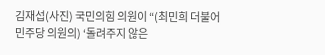김재섭(사진) 국민의힘 의원이 “(최민희 더불어민주당 의원의) ‘돌려주지 않은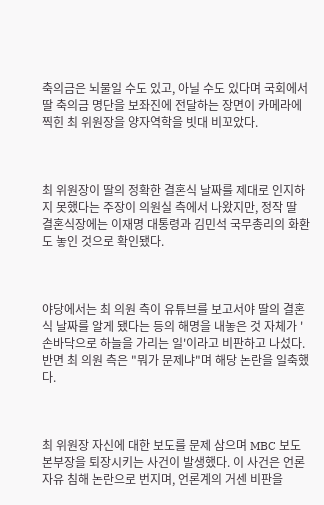축의금은 뇌물일 수도 있고, 아닐 수도 있다며 국회에서 딸 축의금 명단을 보좌진에 전달하는 장면이 카메라에 찍힌 최 위원장을 양자역학을 빗대 비꼬았다.



최 위원장이 딸의 정확한 결혼식 날짜를 제대로 인지하지 못했다는 주장이 의원실 측에서 나왔지만, 정작 딸 결혼식장에는 이재명 대통령과 김민석 국무총리의 화환도 놓인 것으로 확인됐다.



야당에서는 최 의원 측이 유튜브를 보고서야 딸의 결혼식 날짜를 알게 됐다는 등의 해명을 내놓은 것 자체가 '손바닥으로 하늘을 가리는 일'이라고 비판하고 나섰다. 반면 최 의원 측은 "뭐가 문제냐"며 해당 논란을 일축했다.



최 위원장 자신에 대한 보도를 문제 삼으며 MBC 보도본부장을 퇴장시키는 사건이 발생했다. 이 사건은 언론 자유 침해 논란으로 번지며, 언론계의 거센 비판을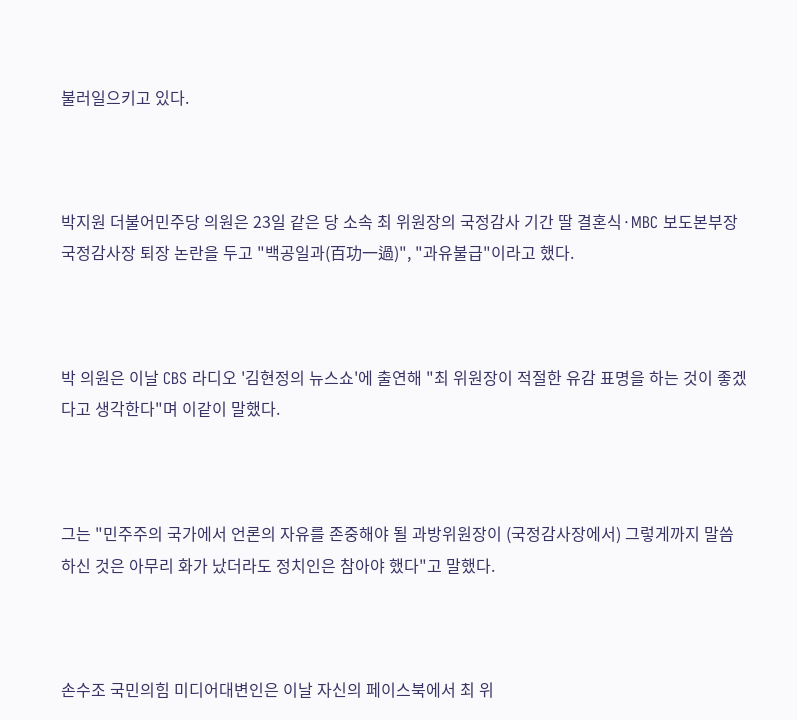불러일으키고 있다.



박지원 더불어민주당 의원은 23일 같은 당 소속 최 위원장의 국정감사 기간 딸 결혼식·MBC 보도본부장 국정감사장 퇴장 논란을 두고 "백공일과(百功一過)", "과유불급"이라고 했다.



박 의원은 이날 CBS 라디오 '김현정의 뉴스쇼'에 출연해 "최 위원장이 적절한 유감 표명을 하는 것이 좋겠다고 생각한다"며 이같이 말했다.



그는 "민주주의 국가에서 언론의 자유를 존중해야 될 과방위원장이 (국정감사장에서) 그렇게까지 말씀하신 것은 아무리 화가 났더라도 정치인은 참아야 했다"고 말했다.



손수조 국민의힘 미디어대변인은 이날 자신의 페이스북에서 최 위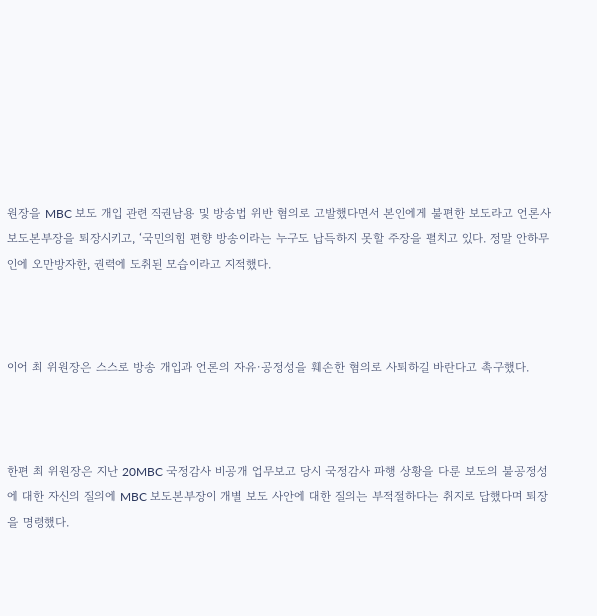원장을 MBC 보도 개입 관련 직권남용 및 방송법 위반 혐의로 고발했다면서 본인에게 불편한 보도라고 언론사 보도본부장을 퇴장시키고, ‘국민의힘 편향 방송이라는 누구도 납득하지 못할 주장을 펼치고 있다. 정말 안하무인에 오만방자한, 권력에 도취된 모습이라고 지적했다.



이어 최 위원장은 스스로 방송 개입과 언론의 자유·공정성을 훼손한 혐의로 사퇴하길 바란다고 촉구했다.



한편 최 위원장은 지난 20MBC 국정감사 비공개 업무보고 당시 국정감사 파행 상황을 다룬 보도의 불공정성에 대한 자신의 질의에 MBC 보도본부장이 개별 보도 사안에 대한 질의는 부적절하다는 취지로 답했다며 퇴장을 명령했다.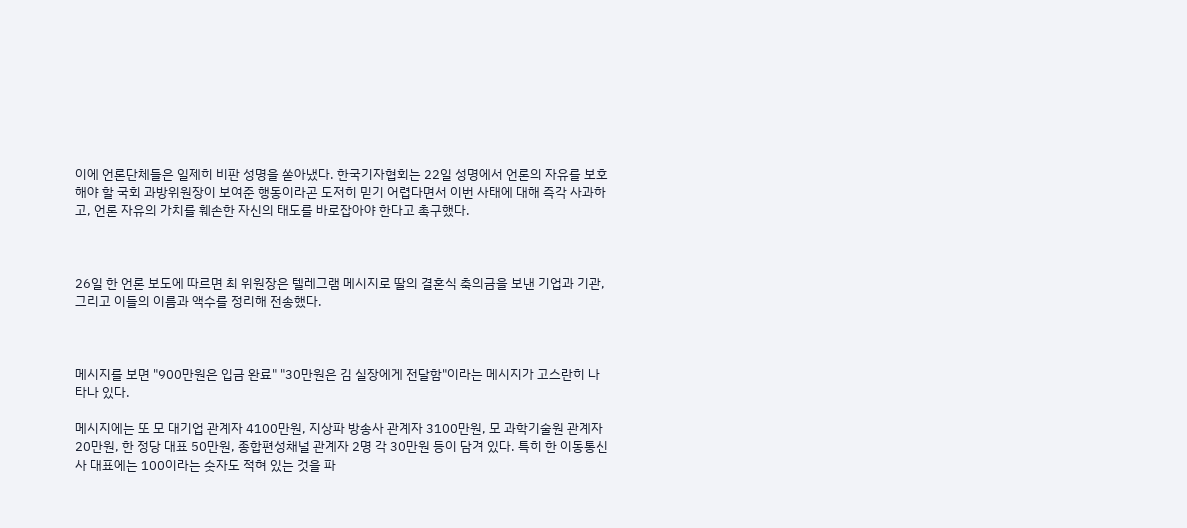이에 언론단체들은 일제히 비판 성명을 쏟아냈다. 한국기자협회는 22일 성명에서 언론의 자유를 보호해야 할 국회 과방위원장이 보여준 행동이라곤 도저히 믿기 어렵다면서 이번 사태에 대해 즉각 사과하고, 언론 자유의 가치를 훼손한 자신의 태도를 바로잡아야 한다고 촉구했다.



26일 한 언론 보도에 따르면 최 위원장은 텔레그램 메시지로 딸의 결혼식 축의금을 보낸 기업과 기관, 그리고 이들의 이름과 액수를 정리해 전송했다.



메시지를 보면 "900만원은 입금 완료" "30만원은 김 실장에게 전달함"이라는 메시지가 고스란히 나타나 있다.

메시지에는 또 모 대기업 관계자 4100만원, 지상파 방송사 관계자 3100만원, 모 과학기술원 관계자 20만원, 한 정당 대표 50만원, 종합편성채널 관계자 2명 각 30만원 등이 담겨 있다. 특히 한 이동통신사 대표에는 100이라는 숫자도 적혀 있는 것을 파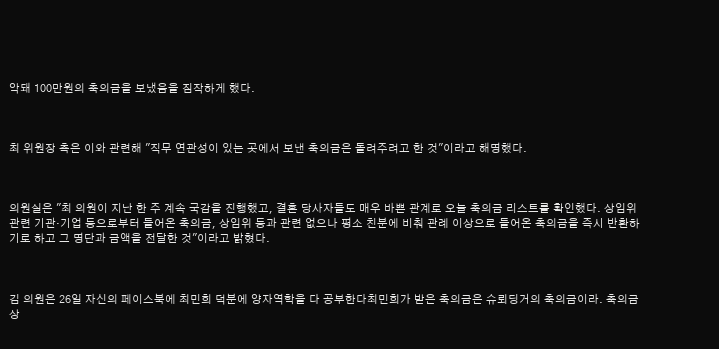악돼 100만원의 축의금을 보냈음을 짐작하게 했다.



최 위원장 측은 이와 관련해 "직무 연관성이 있는 곳에서 보낸 축의금은 돌려주려고 한 것"이라고 해명했다.



의원실은 "최 의원이 지난 한 주 계속 국감을 진행했고, 결혼 당사자들도 매우 바쁜 관계로 오늘 축의금 리스트를 확인했다. 상임위 관련 기관·기업 등으로부터 들어온 축의금, 상임위 등과 관련 없으나 평소 친분에 비춰 관례 이상으로 들어온 축의금을 즉시 반환하기로 하고 그 명단과 금액을 전달한 것"이라고 밝혔다.



김 의원은 26일 자신의 페이스북에 최민희 덕분에 양자역학을 다 공부한다최민희가 받은 축의금은 슈뢰딩거의 축의금이라. 축의금 상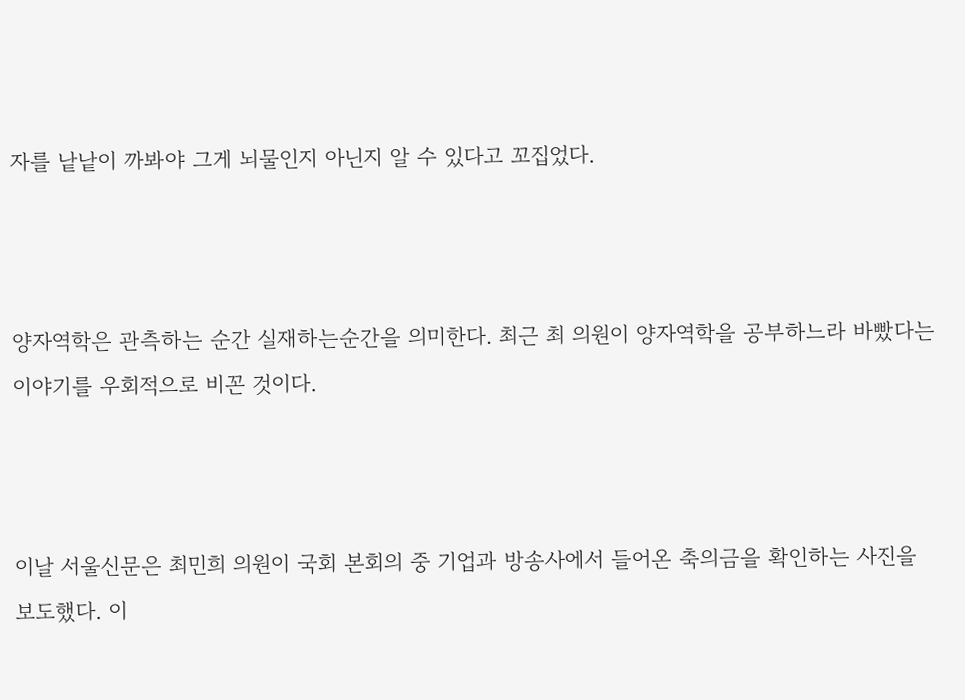자를 낱낱이 까봐야 그게 뇌물인지 아닌지 알 수 있다고 꼬집었다.



양자역학은 관측하는 순간 실재하는순간을 의미한다. 최근 최 의원이 양자역학을 공부하느라 바빴다는 이야기를 우회적으로 비꼰 것이다.



이날 서울신문은 최민희 의원이 국회 본회의 중 기업과 방송사에서 들어온 축의금을 확인하는 사진을 보도했다. 이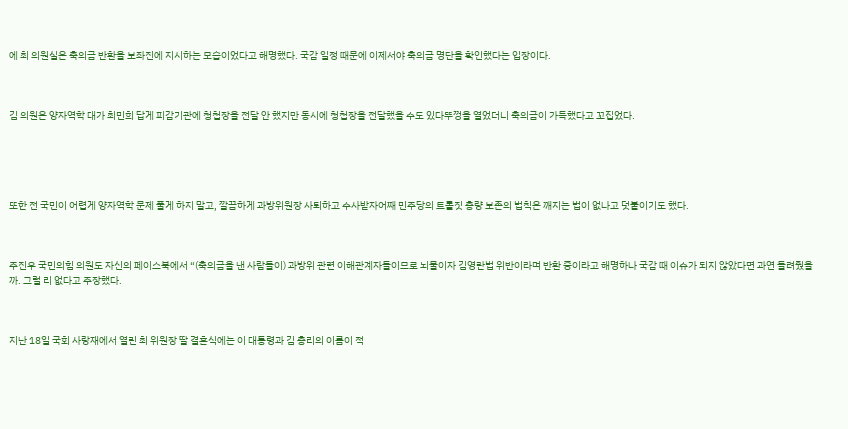에 최 의원실은 축의금 반환을 보좌진에 지시하는 모습이었다고 해명했다. 국감 일정 때문에 이제서야 축의금 명단을 확인했다는 입장이다.



김 의원은 양자역학 대가 최민희 답게 피감기관에 청첩장을 전달 안 했지만 동시에 청첩장을 전달했을 수도 있다뚜껑을 열었더니 축의금이 가득했다고 꼬집었다.





또한 전 국민이 어렵게 양자역학 문제 풀게 하지 말고, 깔끔하게 과방위원장 사퇴하고 수사받자어째 민주당의 트롤짓 총량 보존의 법칙은 깨지는 법이 없나고 덧붙이기도 했다.



주진우 국민의힘 의원도 자신의 페이스북에서 “(축의금을 낸 사람들이) 과방위 관련 이해관계자들이므로 뇌물이자 김영란법 위반이라며 반환 중이라고 해명하나 국감 때 이슈가 되지 않았다면 과연 돌려줬을까. 그럴 리 없다고 주장했다.



지난 18일 국회 사랑재에서 열린 최 위원장 딸 결혼식에는 이 대통령과 김 총리의 이름이 적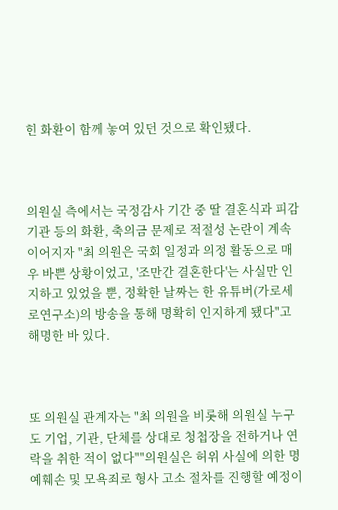힌 화환이 함께 놓여 있던 것으로 확인됐다.



의원실 측에서는 국정감사 기간 중 딸 결혼식과 피감기관 등의 화환, 축의금 문제로 적절성 논란이 계속 이어지자 "최 의원은 국회 일정과 의정 활동으로 매우 바쁜 상황이었고, '조만간 결혼한다'는 사실만 인지하고 있었을 뿐, 정확한 날짜는 한 유튜버(가로세로연구소)의 방송을 통해 명확히 인지하게 됐다"고 해명한 바 있다.



또 의원실 관계자는 "최 의원을 비롯해 의원실 누구도 기업, 기관, 단체를 상대로 청첩장을 전하거나 연락을 취한 적이 없다""의원실은 허위 사실에 의한 명예훼손 및 모욕죄로 형사 고소 절차를 진행할 예정이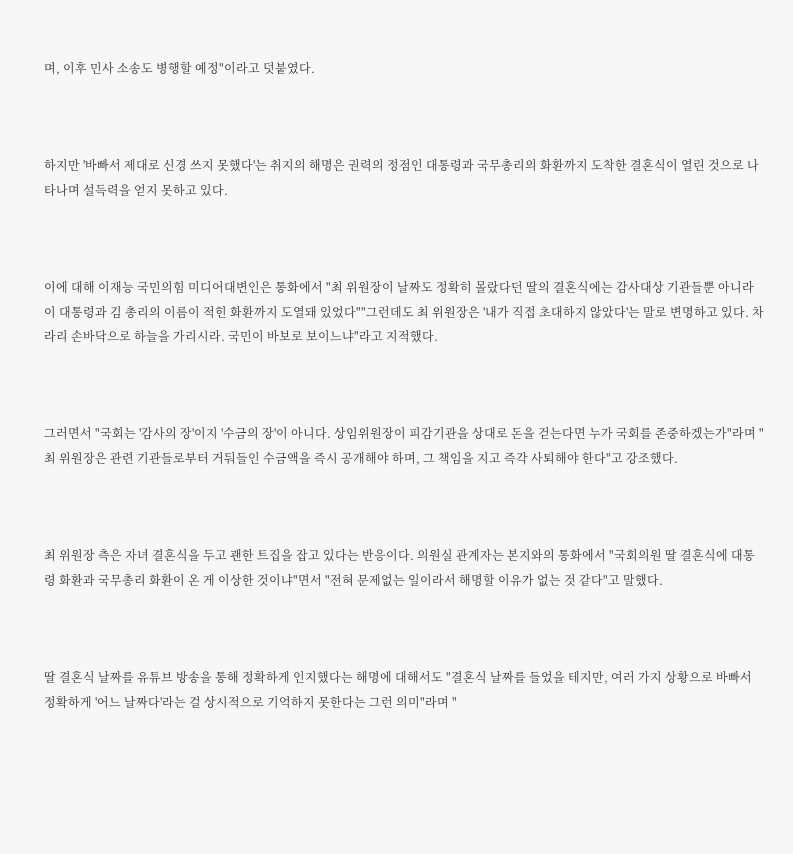며, 이후 민사 소송도 병행할 예정"이라고 덧붙였다.



하지만 '바빠서 제대로 신경 쓰지 못했다'는 취지의 해명은 권력의 정점인 대통령과 국무총리의 화환까지 도착한 결혼식이 열린 것으로 나타나며 설득력을 얻지 못하고 있다.



이에 대해 이재능 국민의힘 미디어대변인은 통화에서 "최 위원장이 날짜도 정확히 몰랐다던 딸의 결혼식에는 감사대상 기관들뿐 아니라 이 대통령과 김 총리의 이름이 적힌 화환까지 도열돼 있었다""그런데도 최 위원장은 '내가 직접 초대하지 않았다'는 말로 변명하고 있다. 차라리 손바닥으로 하늘을 가리시라. 국민이 바보로 보이느냐"라고 지적했다.



그러면서 "국회는 '감사의 장'이지 '수금의 장'이 아니다. 상임위원장이 피감기관을 상대로 돈을 걷는다면 누가 국회를 존중하겠는가"라며 "최 위원장은 관련 기관들로부터 거둬들인 수금액을 즉시 공개해야 하며, 그 책임을 지고 즉각 사퇴해야 한다"고 강조했다.



최 위원장 측은 자녀 결혼식을 두고 괜한 트집을 잡고 있다는 반응이다. 의원실 관계자는 본지와의 통화에서 "국회의원 딸 결혼식에 대통령 화환과 국무총리 화환이 온 게 이상한 것이냐"면서 "전혀 문제없는 일이라서 해명할 이유가 없는 것 같다"고 말했다.



딸 결혼식 날짜를 유튜브 방송을 통해 정확하게 인지했다는 해명에 대해서도 "결혼식 날짜를 들었을 테지만, 여러 가지 상황으로 바빠서 정확하게 '어느 날짜다'라는 걸 상시적으로 기억하지 못한다는 그런 의미"라며 "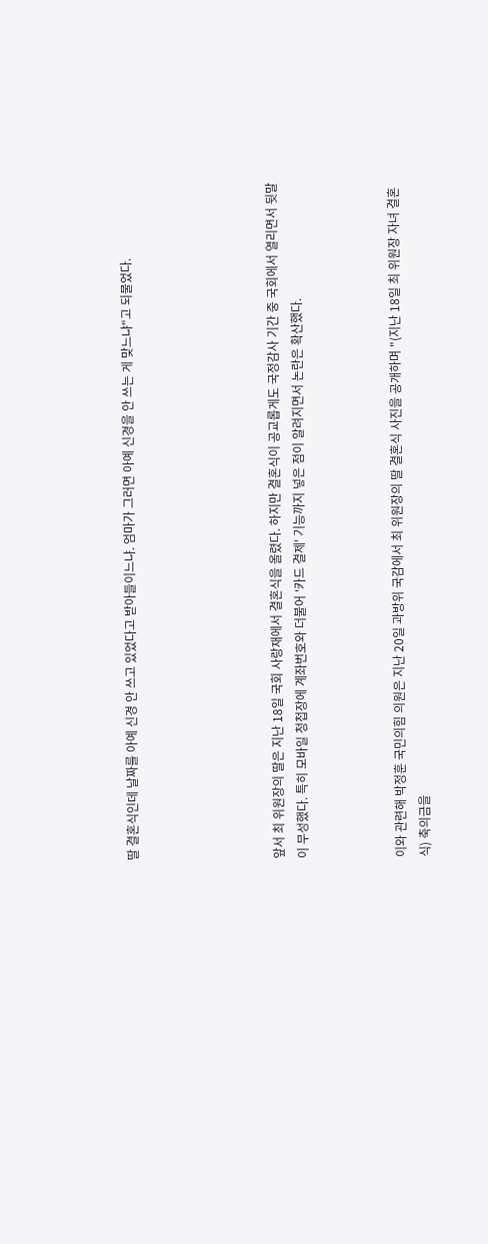딸 결혼식인데 날짜를 아예 신경 안 쓰고 있었다고 받아들이느냐. 엄마가 그러면 아예 신경을 안 쓰는 게 맞느냐"고 되물었다.





앞서 최 위원장의 딸은 지난 18일 국회 사랑재에서 결혼식을 올렸다. 하지만 결혼식이 공교롭게도 국정감사 기간 중 국회에서 열리면서 뒷말이 무성했다. 특히 모바일 청첩장에 계좌번호와 더불어 '카드 결제' 기능까지 넣은 점이 알려지면서 논란은 확산했다.



이와 관련해 박정훈 국민의힘 의원은 지난 20일 과방위 국감에서 최 위원장의 딸 결혼식 사진을 공개하며 "(지난 18일 최 위원장 자녀 결혼식) 축의금을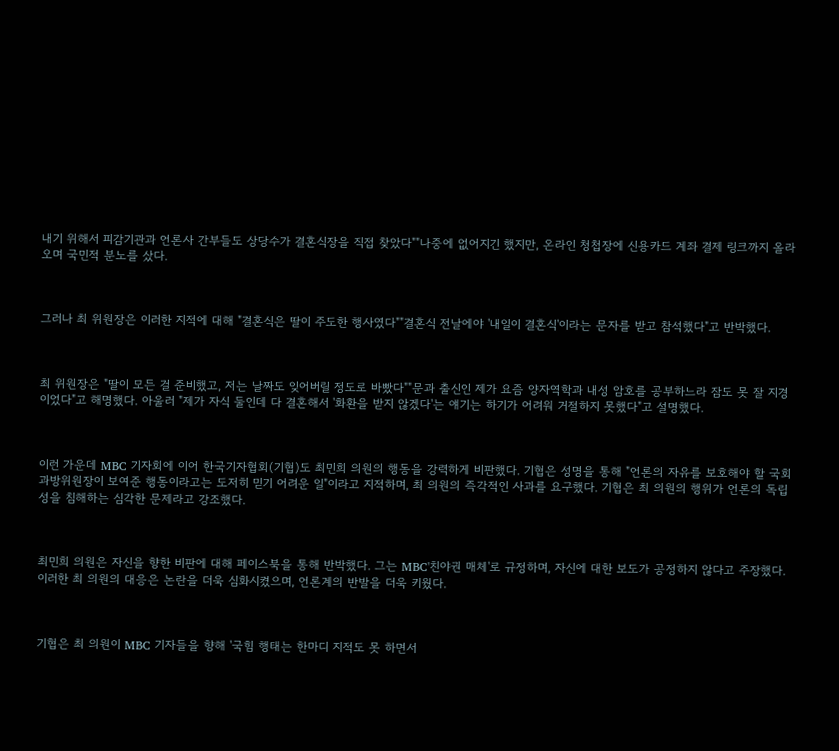내기 위해서 피감기관과 언론사 간부들도 상당수가 결혼식장을 직접 찾았다""나중에 없어지긴 했지만, 온라인 청첩장에 신용카드 계좌 결제 링크까지 올라오며 국민적 분노를 샀다.



그러나 최 위원장은 이러한 지적에 대해 "결혼식은 딸이 주도한 행사였다""결혼식 전날에야 '내일이 결혼식'이라는 문자를 받고 참석했다"고 반박했다.



최 위원장은 "딸이 모든 걸 준비했고, 저는 날짜도 잊어버릴 정도로 바빴다""문과 출신인 제가 요즘 양자역학과 내성 암호를 공부하느라 잠도 못 잘 지경이었다"고 해명했다. 아울러 "제가 자식 둘인데 다 결혼해서 '화환을 받지 않겠다'는 얘기는 하기가 어려워 거절하지 못했다"고 설명했다.



이런 가운데 MBC 기자회에 이어 한국기자협회(기협)도 최민희 의원의 행동을 강력하게 비판했다. 기협은 성명을 통해 "언론의 자유를 보호해야 할 국회 과방위원장이 보여준 행동이라고는 도저히 믿기 어려운 일"이라고 지적하며, 최 의원의 즉각적인 사과를 요구했다. 기협은 최 의원의 행위가 언론의 독립성을 침해하는 심각한 문제라고 강조했다.



최민희 의원은 자신을 향한 비판에 대해 페이스북을 통해 반박했다. 그는 MBC'친야권 매체'로 규정하며, 자신에 대한 보도가 공정하지 않다고 주장했다. 이러한 최 의원의 대응은 논란을 더욱 심화시켰으며, 언론계의 반발을 더욱 키웠다.



기협은 최 의원이 MBC 기자들을 향해 '국힘 행태는 한마디 지적도 못 하면서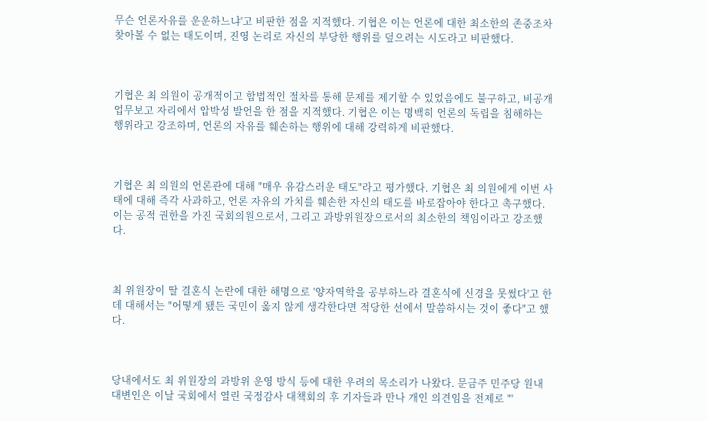무슨 언론자유를 운운하느냐'고 비판한 점을 지적했다. 기협은 이는 언론에 대한 최소한의 존중조차 찾아볼 수 없는 태도이며, 진영 논리로 자신의 부당한 행위를 덮으려는 시도라고 비판했다.



기협은 최 의원이 공개적이고 합법적인 절차를 통해 문제를 제기할 수 있었음에도 불구하고, 비공개 업무보고 자리에서 압박성 발언을 한 점을 지적했다. 기협은 이는 명백히 언론의 독립을 침해하는 행위라고 강조하며, 언론의 자유를 훼손하는 행위에 대해 강력하게 비판했다.



기협은 최 의원의 언론관에 대해 "매우 유감스러운 태도"라고 평가했다. 기협은 최 의원에게 이번 사태에 대해 즉각 사과하고, 언론 자유의 가치를 훼손한 자신의 태도를 바로잡아야 한다고 촉구했다. 이는 공적 권한을 가진 국회의원으로서, 그리고 과방위원장으로서의 최소한의 책임이라고 강조했다.



최 위원장이 딸 결혼식 논란에 대한 해명으로 '양자역학을 공부하느라 결혼식에 신경을 못썼다'고 한 데 대해서는 "어떻게 됐든 국민이 옳지 않게 생각한다면 적당한 선에서 말씀하시는 것이 좋다"고 했다.



당내에서도 최 위원장의 과방위 운영 방식 등에 대한 우려의 목소리가 나왔다. 문금주 민주당 원내대변인은 이날 국회에서 열린 국정감사 대책회의 후 기자들과 만나 개인 의견임을 전제로 "'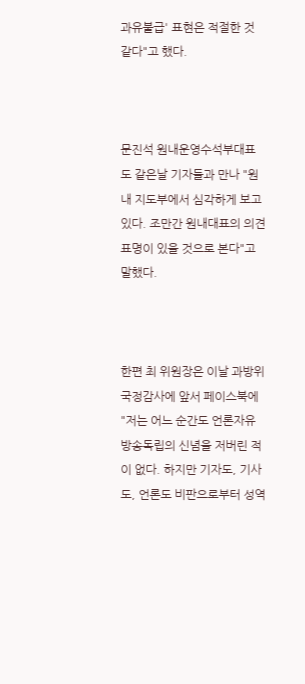과유불급' 표현은 적절한 것 같다"고 했다.



문진석 원내운영수석부대표도 같은날 기자들과 만나 "원내 지도부에서 심각하게 보고 있다. 조만간 원내대표의 의견 표명이 있을 것으로 본다"고 말했다.



한편 최 위원장은 이날 과방위 국정감사에 앞서 페이스북에 "저는 어느 순간도 언론자유방송독립의 신념을 저버린 적이 없다. 하지만 기자도, 기사도, 언론도 비판으로부터 성역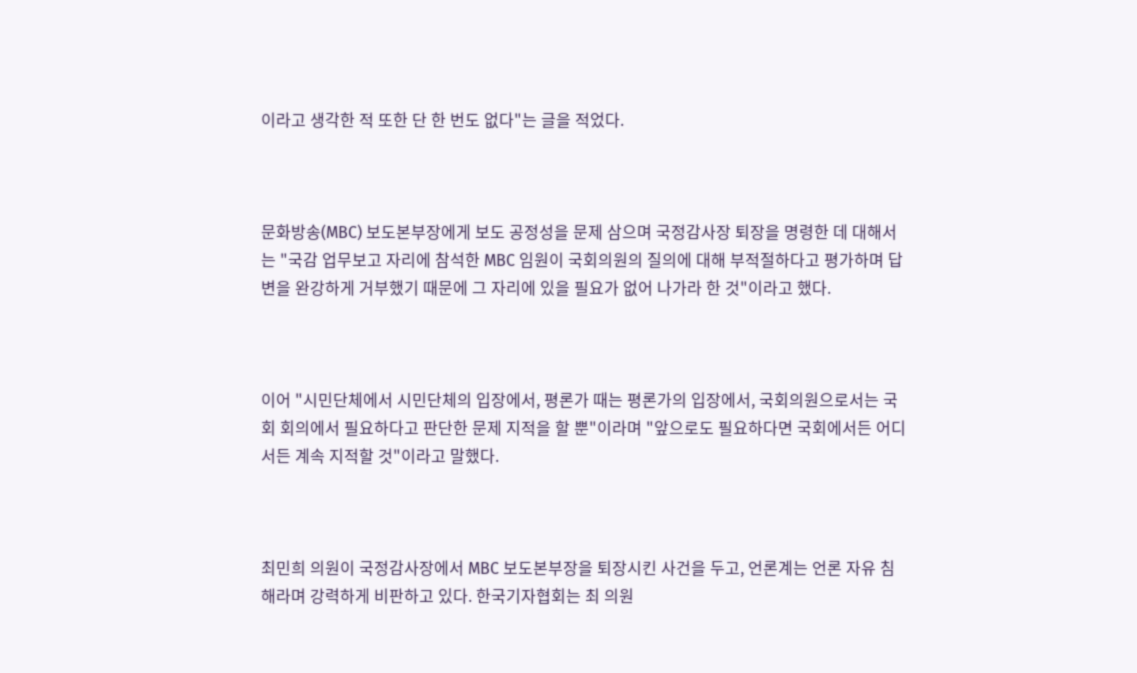이라고 생각한 적 또한 단 한 번도 없다"는 글을 적었다.



문화방송(MBC) 보도본부장에게 보도 공정성을 문제 삼으며 국정감사장 퇴장을 명령한 데 대해서는 "국감 업무보고 자리에 참석한 MBC 임원이 국회의원의 질의에 대해 부적절하다고 평가하며 답변을 완강하게 거부했기 때문에 그 자리에 있을 필요가 없어 나가라 한 것"이라고 했다.



이어 "시민단체에서 시민단체의 입장에서, 평론가 때는 평론가의 입장에서, 국회의원으로서는 국회 회의에서 필요하다고 판단한 문제 지적을 할 뿐"이라며 "앞으로도 필요하다면 국회에서든 어디서든 계속 지적할 것"이라고 말했다.



최민희 의원이 국정감사장에서 MBC 보도본부장을 퇴장시킨 사건을 두고, 언론계는 언론 자유 침해라며 강력하게 비판하고 있다. 한국기자협회는 최 의원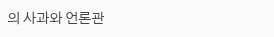의 사과와 언론관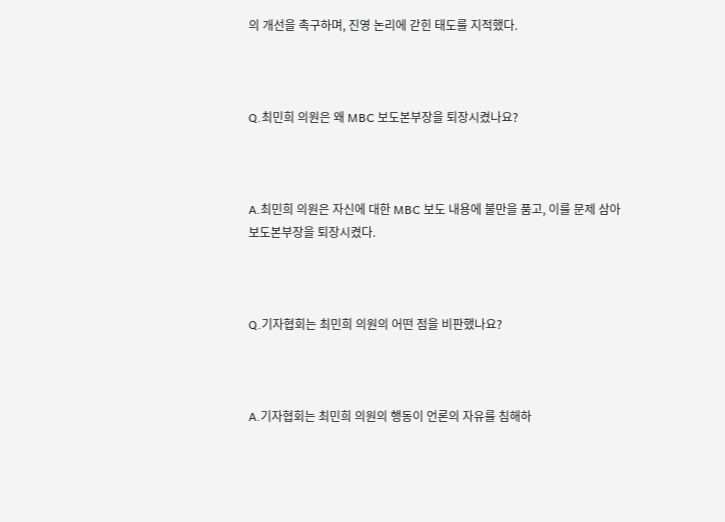의 개선을 촉구하며, 진영 논리에 갇힌 태도를 지적했다.



Q.최민희 의원은 왜 MBC 보도본부장을 퇴장시켰나요?



A.최민희 의원은 자신에 대한 MBC 보도 내용에 불만을 품고, 이를 문제 삼아 보도본부장을 퇴장시켰다.



Q.기자협회는 최민희 의원의 어떤 점을 비판했나요?



A.기자협회는 최민희 의원의 행동이 언론의 자유를 침해하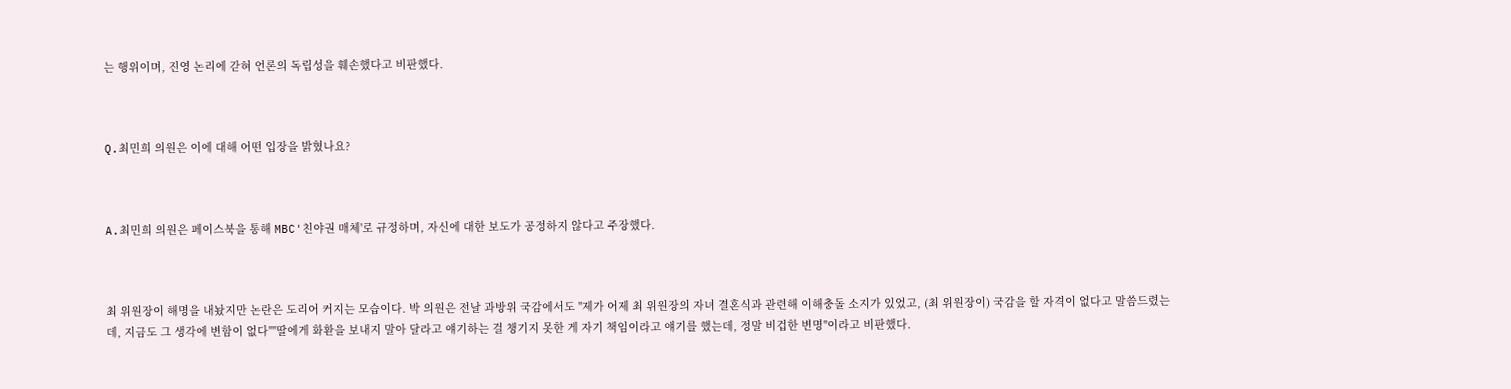는 행위이며, 진영 논리에 갇혀 언론의 독립성을 훼손했다고 비판했다.



Q.최민희 의원은 이에 대해 어떤 입장을 밝혔나요?



A.최민희 의원은 페이스북을 통해 MBC'친야권 매체'로 규정하며, 자신에 대한 보도가 공정하지 않다고 주장했다.



최 위원장이 해명을 내놨지만 논란은 도리어 커지는 모습이다. 박 의원은 전날 과방위 국감에서도 "제가 어제 최 위원장의 자녀 결혼식과 관련해 이해충돌 소지가 있었고, (최 위원장이) 국감을 할 자격이 없다고 말씀드렸는데, 지금도 그 생각에 변함이 없다""딸에게 화환을 보내지 말아 달라고 얘기하는 걸 챙기지 못한 게 자기 책임이라고 얘기를 했는데, 정말 비겁한 변명"이라고 비판했다.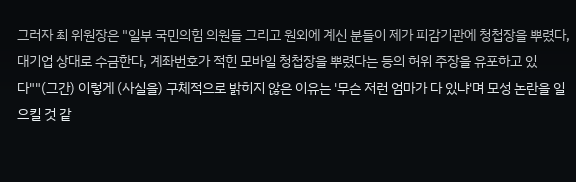그러자 최 위원장은 "일부 국민의힘 의원들 그리고 원외에 계신 분들이 제가 피감기관에 청첩장을 뿌렸다, 대기업 상대로 수금한다, 계좌번호가 적힌 모바일 청첩장을 뿌렸다는 등의 허위 주장을 유포하고 있다""(그간) 이렇게 (사실을) 구체적으로 밝히지 않은 이유는 '무슨 저런 엄마가 다 있냐'며 모성 논란을 일으킬 것 같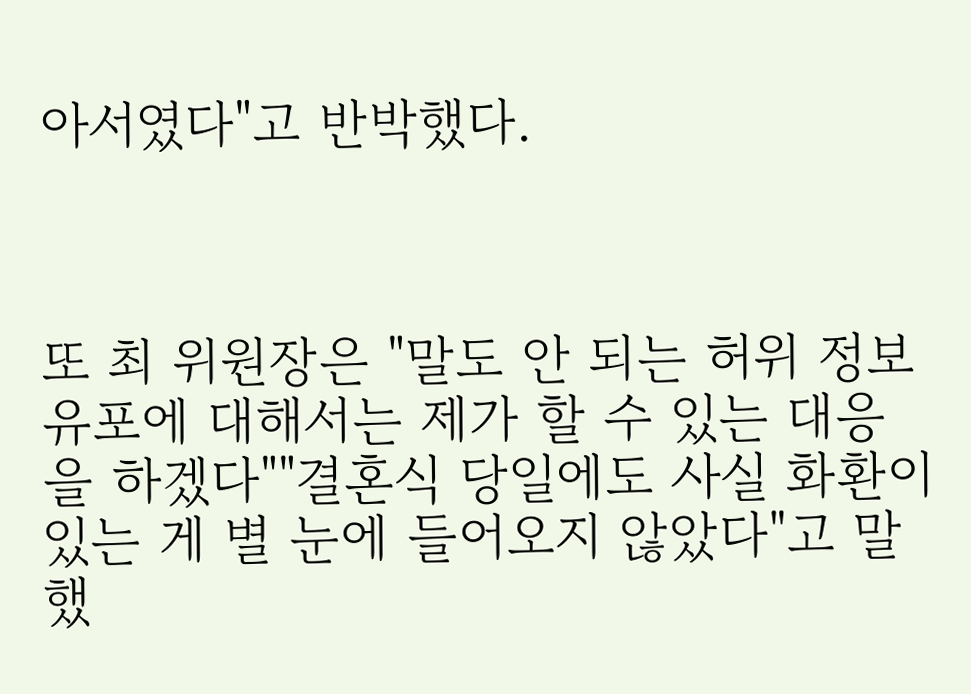아서였다"고 반박했다.



또 최 위원장은 "말도 안 되는 허위 정보 유포에 대해서는 제가 할 수 있는 대응을 하겠다""결혼식 당일에도 사실 화환이 있는 게 별 눈에 들어오지 않았다"고 말했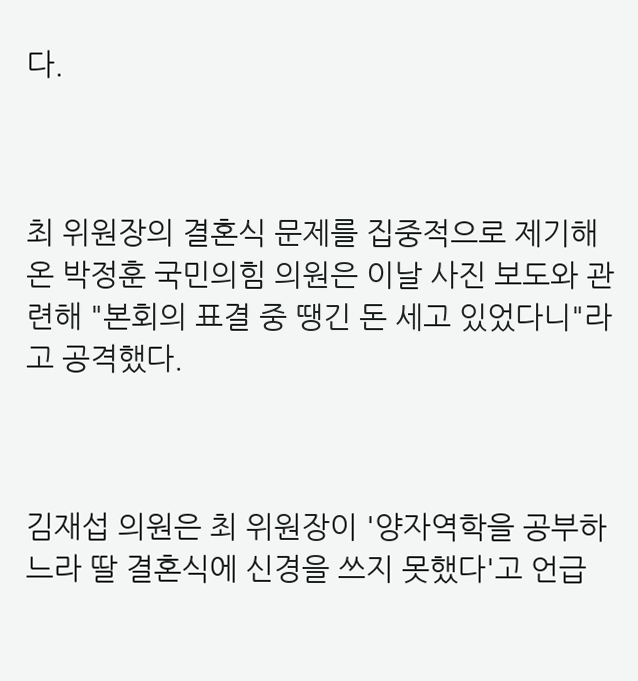다.



최 위원장의 결혼식 문제를 집중적으로 제기해 온 박정훈 국민의힘 의원은 이날 사진 보도와 관련해 "본회의 표결 중 땡긴 돈 세고 있었다니"라고 공격했다.



김재섭 의원은 최 위원장이 '양자역학을 공부하느라 딸 결혼식에 신경을 쓰지 못했다'고 언급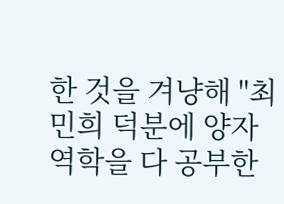한 것을 겨냥해 "최민희 덕분에 양자역학을 다 공부한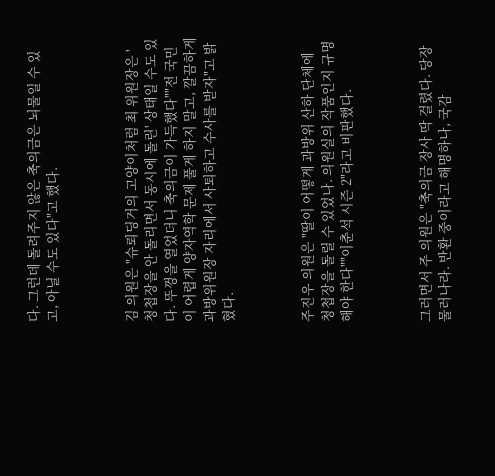다. 그런데 돌려주지 않은 축의금은 뇌물일 수 있고, 아닐 수도 있다"고 했다.



김 의원은 "슈뢰딩거의 고양이처럼 최 위원장은 '청첩장을 안 돌리면서 동시에 돌린' 상태일 수도 있다. 뚜껑을 열었더니 축의금이 가득했다""전 국민이 어렵게 양자역학 문제 풀게 하지 말고, 깔끔하게 과방위원장 자리에서 사퇴하고 수사를 받자"고 밝혔다.



주진우 의원은 "딸이 어떻게 과방위 산하 단체에 청첩장을 돌릴 수 있었나. 의원실의 작품인지 규명해야 한다""이춘석 시즌 2"라고 비판했다.



그러면서 주 의원은 "축의금 장사 딱 걸렸다. 당장 물러나라. 반환 중이라고 해명하나, 국감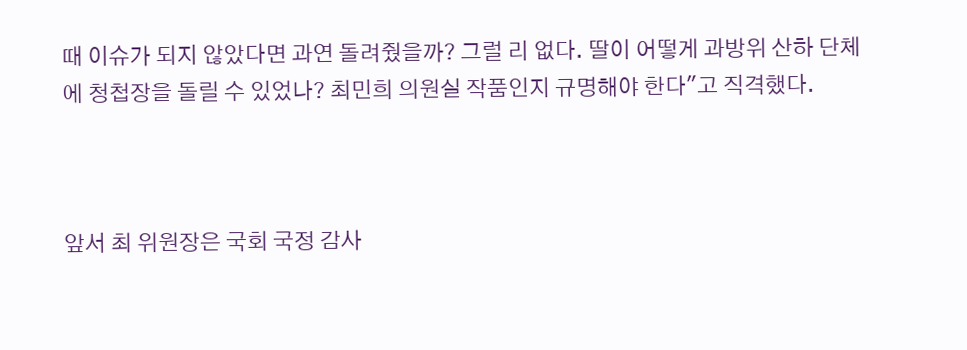때 이슈가 되지 않았다면 과연 돌려줬을까? 그럴 리 없다. 딸이 어떻게 과방위 산하 단체에 청첩장을 돌릴 수 있었나? 최민희 의원실 작품인지 규명해야 한다"고 직격했다.



앞서 최 위원장은 국회 국정 감사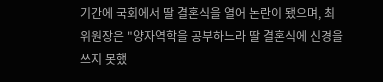기간에 국회에서 딸 결혼식을 열어 논란이 됐으며, 최 위원장은 "양자역학을 공부하느라 딸 결혼식에 신경을 쓰지 못했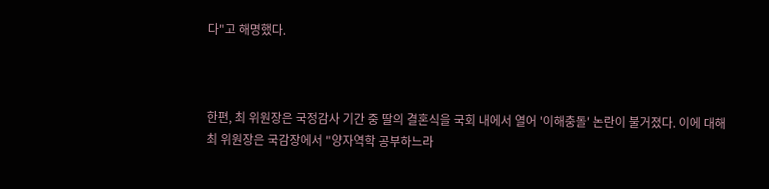다"고 해명했다.



한편, 최 위원장은 국정감사 기간 중 딸의 결혼식을 국회 내에서 열어 '이해충돌' 논란이 불거졌다. 이에 대해 최 위원장은 국감장에서 "양자역학 공부하느라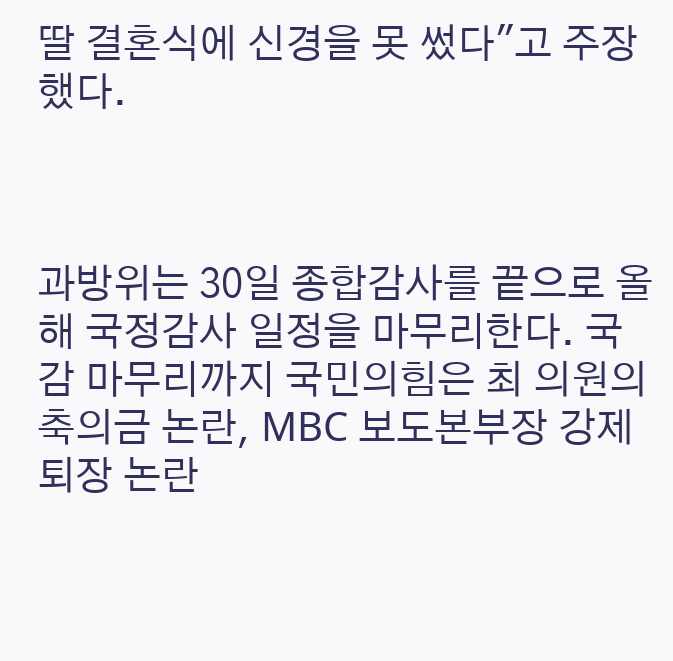딸 결혼식에 신경을 못 썼다"고 주장 했다.



과방위는 30일 종합감사를 끝으로 올해 국정감사 일정을 마무리한다. 국감 마무리까지 국민의힘은 최 의원의 축의금 논란, MBC 보도본부장 강제 퇴장 논란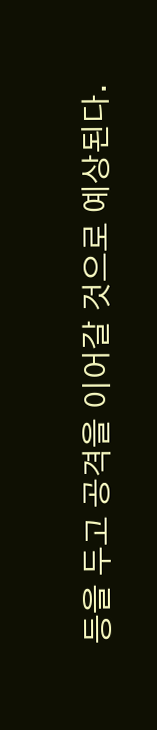등을 두고 공격을 이어갈 것으로 예상된다.